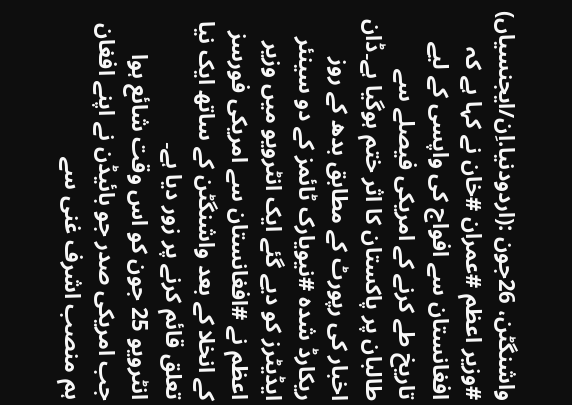واشنگٹن، 26جون :(اردودنیا.اِن/ایجنسیاں) #وزیر اعظم #عمران #خان نے کہا ہے کہ افغانستان سے افواج کی واپسی کے لیے تاریخ طے کرنے کے امریکی فیصلے سے طالبان پر پاکستان کا اثر ختم ہوگیا ہے۔ڈان اخبار کی رپورٹ کے مطابق بدھ کے روز ریکارڈ شدہ #نیویارک ٹائمز کے دو سینئر ایڈیٹرز کو دیے گئے ایک انٹرویو میں وزیر اعظم نے #افغانستان سے امریکی فورسز کے انخلا کے بعد واشنگٹن کے ساتھ ایک نیا تعلق قائم کرنے پر زور دیا ہے۔
انٹرویو 25 جون کو اس وقت شائع ہوا جب امریکی صدر جو بائیڈن نے اپنے افغان ہم منصب اشرف غنی سے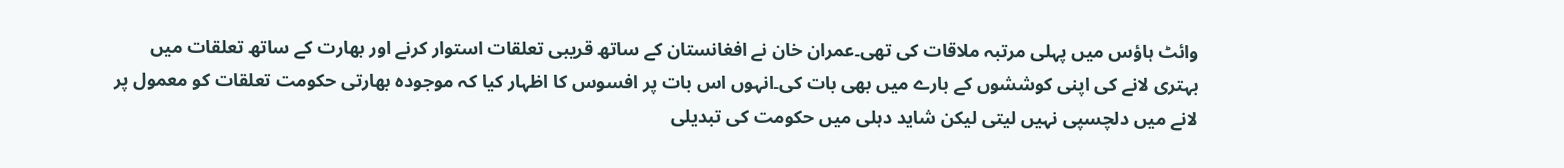وائٹ ہاؤس میں پہلی مرتبہ ملاقات کی تھی۔عمران خان نے افغانستان کے ساتھ قریبی تعلقات استوار کرنے اور بھارت کے ساتھ تعلقات میں بہتری لانے کی اپنی کوششوں کے بارے میں بھی بات کی۔انہوں اس بات پر افسوس کا اظہار کیا کہ موجودہ بھارتی حکومت تعلقات کو معمول پر لانے میں دلچسپی نہیں لیتی لیکن شاید دہلی میں حکومت کی تبدیلی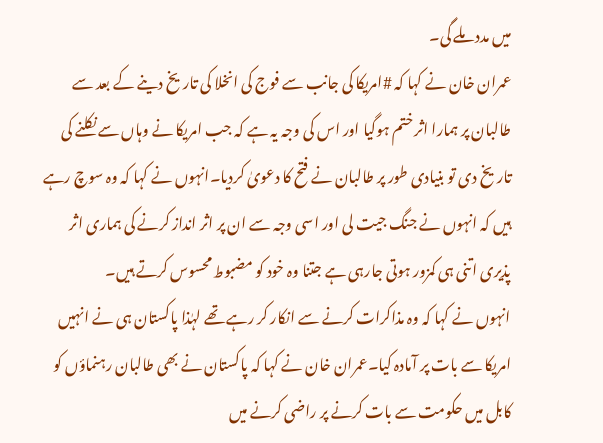میں مدد ملے گی۔
عمران خان نے کہا کہ #امریکا کی جانب سے فوج کی انخلا کی تاریخ دینے کے بعد سے طالبان پر ہمارا اثر ختم ہوگیا اور اس کی وجہ یہ ہے کہ جب امریکا نے وہاں سے نکلنے کی تاریخ دی تو بنیادی طور پر طالبان نے فتح کا دعویٰ کردیا۔انہوں نے کہا کہ وہ سوچ رہے ہیں کہ انہوں نے جنگ جیت لی اور اسی وجہ سے ان پر اثر انداز کرنے کی ہماری اثر پذیری اتنی ہی کمزور ہوتی جارہی ہے جتنا وہ خود کو مضبوط محسوس کرتے ہیں۔
انہوں نے کہا کہ وہ مذاکرات کرنے سے انکار کر رہے تھے لہٰذا پاکستان ہی نے انہیں امریکا سے بات پر آمادہ کیا۔عمران خان نے کہا کہ پاکستان نے بھی طالبان رہنماؤں کو کابل میں حکومت سے بات کرنے پر راضی کرنے میں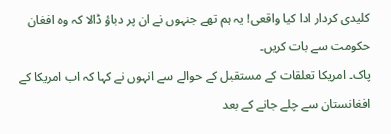کلیدی کردار ادا کیا واقعی! یہ ہم تھے جنہوں نے ان پر دباؤ ڈالا کہ وہ افغان حکومت سے بات کریں۔
پاک۔ امریکا تعلقات کے مستقبل کے حوالے سے انہوں نے کہا کہ اب امریکا کے افغانستان سے چلے جانے کے بعد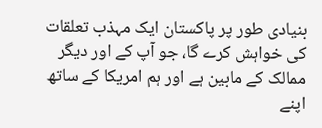بنیادی طور پر پاکستان ایک مہذب تعلقات کی خواہش کرے گا، جو آپ کے اور دیگر ممالک کے مابین ہے اور ہم امریکا کے ساتھ اپنے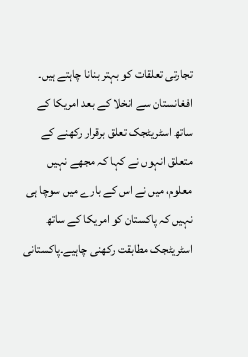تجارتی تعلقات کو بہتر بنانا چاہتے ہیں۔
افغانستان سے انخلا کے بعد امریکا کے ساتھ اسٹریٹجک تعلق برقرار رکھنے کے متعلق انہوں نے کہا کہ مجھے نہیں معلوم، میں نے اس کے بارے میں سوچا ہی نہیں کہ پاکستان کو امریکا کے ساتھ اسٹریٹجک مطابقت رکھنی چاہیے۔پاکستانی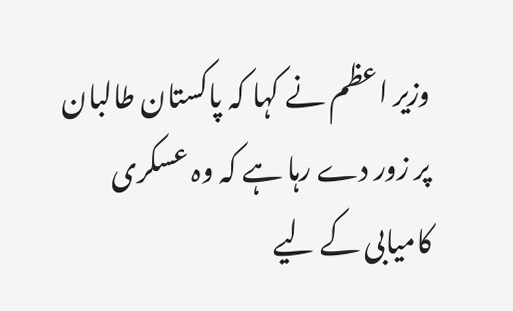وزیر اعظم نے کہا کہ پاکستان طالبان پر زور دے رہا ہے کہ وہ عسکری کامیابی کے لیے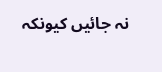نہ جائیں کیونکہ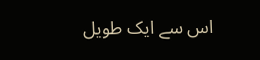اس سے ایک طویل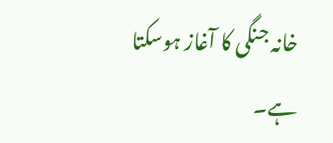خانہ جنگی کا آغاز ہوسکتا ہے۔